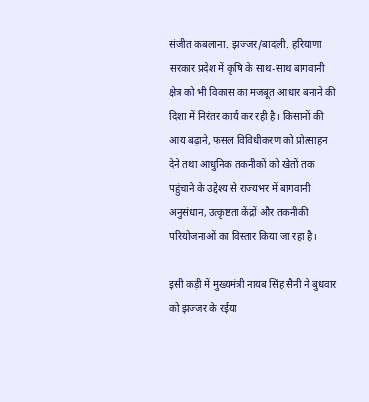संजीत कबलाना. झज्जर/बादली. हरियाणा सरकार प्रदेश में कृषि के साथ-साथ बागवानी क्षेत्र को भी विकास का मजबूत आधार बनाने की दिशा में निरंतर कार्य कर रही है। किसानों की आय बढ़ाने, फसल विविधीकरण को प्रोत्साहन देने तथा आधुनिक तकनीकों को खेतों तक पहुंचाने के उद्देश्य से राज्यभर में बागवानी अनुसंधान, उत्कृष्टता केंद्रों और तकनीकी परियोजनाओं का विस्तार किया जा रहा है।

इसी कड़ी में मुख्यमंत्री नायब सिंह सैनी ने बुधवार को झज्जर के रईया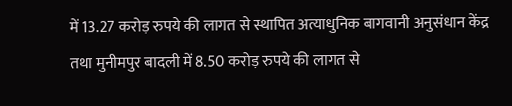में 13.27 करोड़ रुपये की लागत से स्थापित अत्याधुनिक बागवानी अनुसंधान केंद्र तथा मुनीमपुर बादली में 8.50 करोड़ रुपये की लागत से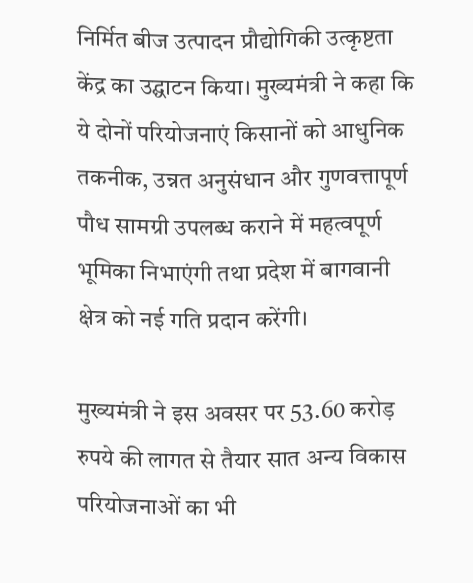निर्मित बीज उत्पादन प्रौद्योगिकी उत्कृष्टता केंद्र का उद्घाटन किया। मुख्यमंत्री ने कहा कि ये दोनों परियोजनाएं किसानों को आधुनिक तकनीक, उन्नत अनुसंधान और गुणवत्तापूर्ण पौध सामग्री उपलब्ध कराने में महत्वपूर्ण भूमिका निभाएंगी तथा प्रदेश में बागवानी क्षेत्र को नई गति प्रदान करेंगी।

मुख्यमंत्री ने इस अवसर पर 53.60 करोड़ रुपये की लागत से तैयार सात अन्य विकास परियोजनाओं का भी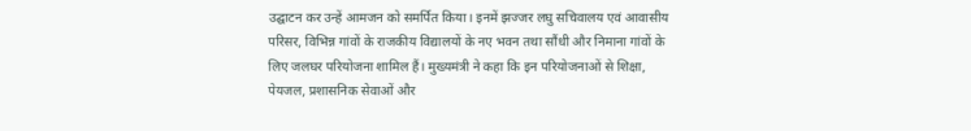उद्घाटन कर उन्हें आमजन को समर्पित किया। इनमें झज्जर लघु सचिवालय एवं आवासीय परिसर, विभिन्न गांवों के राजकीय विद्यालयों के नए भवन तथा सौंधी और निमाना गांवों के लिए जलघर परियोजना शामिल हैं। मुख्यमंत्री ने कहा कि इन परियोजनाओं से शिक्षा, पेयजल, प्रशासनिक सेवाओं और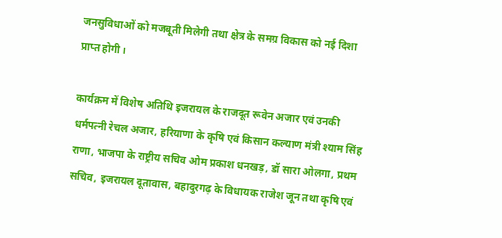जनसुविधाओं को मजबूती मिलेगी तथा क्षेत्र के समग्र विकास को नई दिशा प्राप्त होगी।

कार्यक्रम में विशेष अतिथि इजरायल के राजदूत रूवेन अजार एवं उनकी धर्मपत्नी रेचल अजार, हरियाणा के कृषि एवं किसान कल्याण मंत्री श्याम सिंह राणा, भाजपा के राष्ट्रीय सचिव ओम प्रकाश धनखड़, डॉ सारा ओलगा, प्रथम सचिव, इजरायल दूतावास, बहादुरगढ़ के विधायक राजेश जून तथा कृषि एवं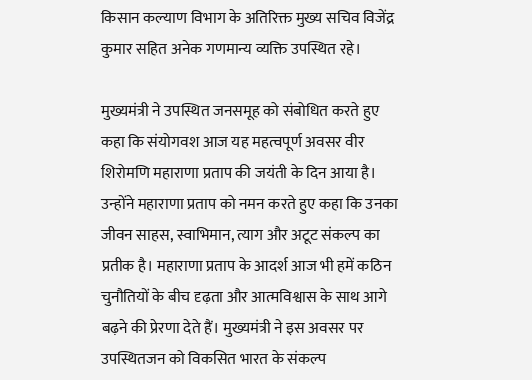किसान कल्याण विभाग के अतिरिक्त मुख्य सचिव विजेंद्र कुमार सहित अनेक गणमान्य व्यक्ति उपस्थित रहे।

मुख्यमंत्री ने उपस्थित जनसमूह को संबोधित करते हुए कहा कि संयोगवश आज यह महत्वपूर्ण अवसर वीर शिरोमणि महाराणा प्रताप की जयंती के दिन आया है। उन्होंने महाराणा प्रताप को नमन करते हुए कहा कि उनका जीवन साहस, स्वाभिमान, त्याग और अटूट संकल्प का प्रतीक है। महाराणा प्रताप के आदर्श आज भी हमें कठिन चुनौतियों के बीच दृढ़ता और आत्मविश्वास के साथ आगे बढ़ने की प्रेरणा देते हैं। मुख्यमंत्री ने इस अवसर पर उपस्थितजन को विकसित भारत के संकल्प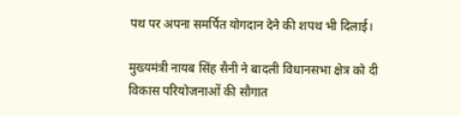पथ पर अपना समर्पित योगदान देने की शपथ भी दिलाई।

मुख्यमंत्री नायब सिंह सैनी ने बादली विधानसभा क्षेत्र को दी विकास परियोजनाओं की सौगात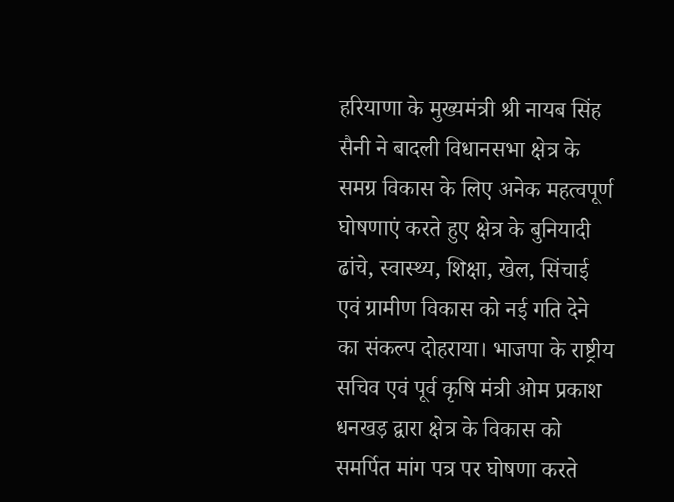हरियाणा के मुख्यमंत्री श्री नायब सिंह सैनी ने बादली विधानसभा क्षेत्र के समग्र विकास के लिए अनेक महत्वपूर्ण घोषणाएं करते हुए क्षेत्र के बुनियादी ढांचे, स्वास्थ्य, शिक्षा, खेल, सिंचाई एवं ग्रामीण विकास को नई गति देने का संकल्प दोहराया। भाजपा के राष्ट्रीय सचिव एवं पूर्व कृषि मंत्री ओम प्रकाश धनखड़ द्वारा क्षेत्र के विकास को समर्पित मांग पत्र पर घोषणा करते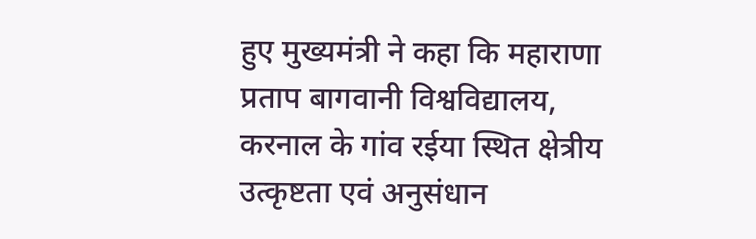हुए मुख्यमंत्री ने कहा कि महाराणा प्रताप बागवानी विश्वविद्यालय, करनाल के गांव रईया स्थित क्षेत्रीय उत्कृष्टता एवं अनुसंधान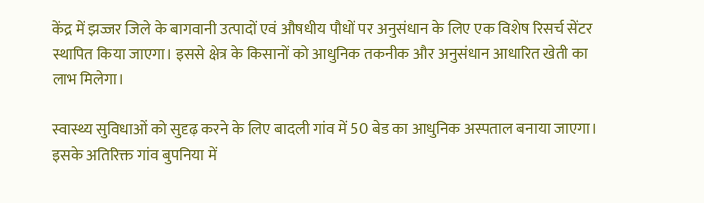केंद्र में झज्जर जिले के बागवानी उत्पादों एवं औषधीय पौधों पर अनुसंधान के लिए एक विशेष रिसर्च सेंटर स्थापित किया जाएगा। इससे क्षेत्र के किसानों को आधुनिक तकनीक और अनुसंधान आधारित खेती का लाभ मिलेगा।

स्वास्थ्य सुविधाओं को सुदृढ़ करने के लिए बादली गांव में 50 बेड का आधुनिक अस्पताल बनाया जाएगा। इसके अतिरिक्त गांव बुपनिया में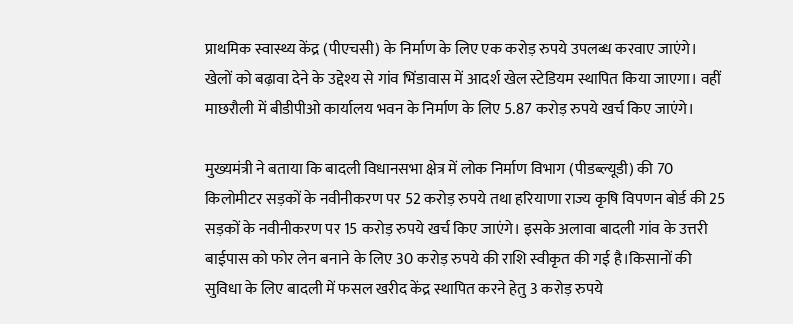प्राथमिक स्वास्थ्य केंद्र (पीएचसी) के निर्माण के लिए एक करोड़ रुपये उपलब्ध करवाए जाएंगे।
खेलों को बढ़ावा देने के उद्देश्य से गांव भिंडावास में आदर्श खेल स्टेडियम स्थापित किया जाएगा। वहीं माछरौली में बीडीपीओ कार्यालय भवन के निर्माण के लिए 5.87 करोड़ रुपये खर्च किए जाएंगे।

मुख्यमंत्री ने बताया कि बादली विधानसभा क्षेत्र में लोक निर्माण विभाग (पीडब्ल्यूडी) की 70 किलोमीटर सड़कों के नवीनीकरण पर 52 करोड़ रुपये तथा हरियाणा राज्य कृषि विपणन बोर्ड की 25 सड़कों के नवीनीकरण पर 15 करोड़ रुपये खर्च किए जाएंगे। इसके अलावा बादली गांव के उत्तरी बाईपास को फोर लेन बनाने के लिए 30 करोड़ रुपये की राशि स्वीकृत की गई है।किसानों की सुविधा के लिए बादली में फसल खरीद केंद्र स्थापित करने हेतु 3 करोड़ रुपये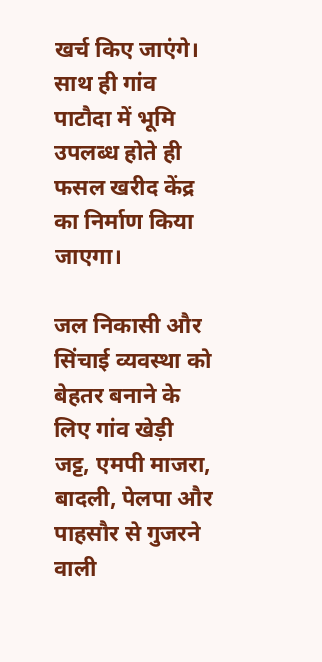खर्च किए जाएंगे। साथ ही गांव पाटौदा में भूमि उपलब्ध होते ही फसल खरीद केंद्र का निर्माण किया जाएगा।

जल निकासी और सिंचाई व्यवस्था को बेहतर बनाने के लिए गांव खेड़ी जट्ट, एमपी माजरा, बादली, पेलपा और पाहसौर से गुजरने वाली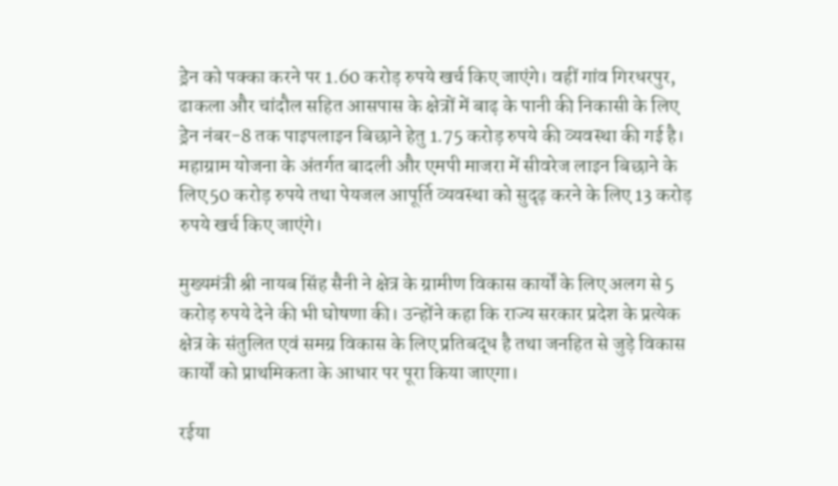ड्रेन को पक्का करने पर 1.60 करोड़ रुपये खर्च किए जाएंगे। वहीं गांव गिरधरपुर, ढाकला और चांदौल सहित आसपास के क्षेत्रों में बाढ़ के पानी की निकासी के लिए ड्रेन नंबर-8 तक पाइपलाइन बिछाने हेतु 1.75 करोड़ रुपये की व्यवस्था की गई है। महाग्राम योजना के अंतर्गत बादली और एमपी माजरा में सीवरेज लाइन बिछाने के लिए 50 करोड़ रुपये तथा पेयजल आपूर्ति व्यवस्था को सुदृढ़ करने के लिए 13 करोड़ रुपये खर्च किए जाएंगे।

मुख्यमंत्री श्री नायब सिंह सैनी ने क्षेत्र के ग्रामीण विकास कार्यों के लिए अलग से 5 करोड़ रुपये देने की भी घोषणा की। उन्होंने कहा कि राज्य सरकार प्रदेश के प्रत्येक क्षेत्र के संतुलित एवं समग्र विकास के लिए प्रतिबद्ध है तथा जनहित से जुड़े विकास कार्यों को प्राथमिकता के आधार पर पूरा किया जाएगा।

रईया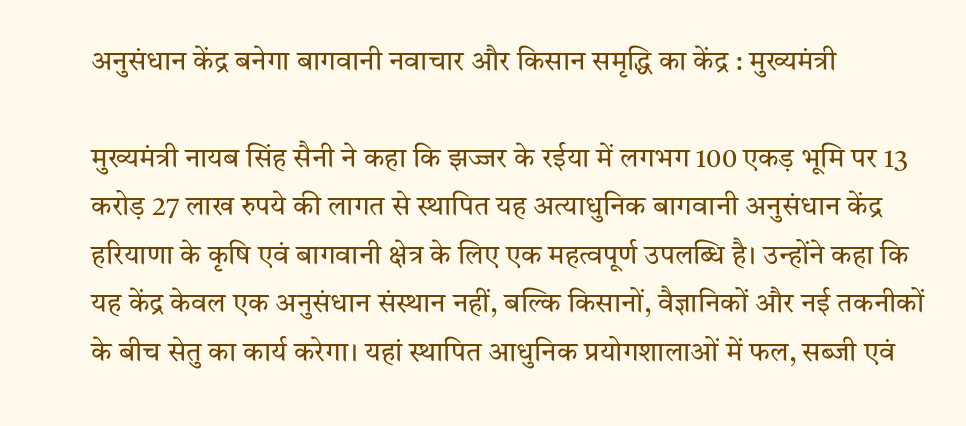अनुसंधान केंद्र बनेगा बागवानी नवाचार और किसान समृद्धि का केंद्र : मुख्यमंत्री

मुख्यमंत्री नायब सिंह सैनी ने कहा कि झज्जर के रईया में लगभग 100 एकड़ भूमि पर 13 करोड़ 27 लाख रुपये की लागत से स्थापित यह अत्याधुनिक बागवानी अनुसंधान केंद्र हरियाणा के कृषि एवं बागवानी क्षेत्र के लिए एक महत्वपूर्ण उपलब्धि है। उन्होंने कहा कि यह केंद्र केवल एक अनुसंधान संस्थान नहीं, बल्कि किसानों, वैज्ञानिकों और नई तकनीकों के बीच सेतु का कार्य करेगा। यहां स्थापित आधुनिक प्रयोगशालाओं में फल, सब्जी एवं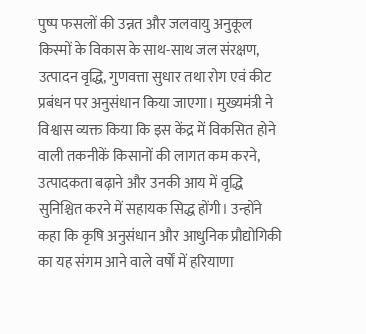पुष्प फसलों की उन्नत और जलवायु अनुकूल किस्मों के विकास के साथ-साथ जल संरक्षण, उत्पादन वृद्धि, गुणवत्ता सुधार तथा रोग एवं कीट प्रबंधन पर अनुसंधान किया जाएगा। मुख्यमंत्री ने विश्वास व्यक्त किया कि इस केंद्र में विकसित होने वाली तकनीकें किसानों की लागत कम करने, उत्पादकता बढ़ाने और उनकी आय में वृद्धि सुनिश्चित करने में सहायक सिद्ध होंगी। उन्होंने कहा कि कृषि अनुसंधान और आधुनिक प्रौद्योगिकी का यह संगम आने वाले वर्षों में हरियाणा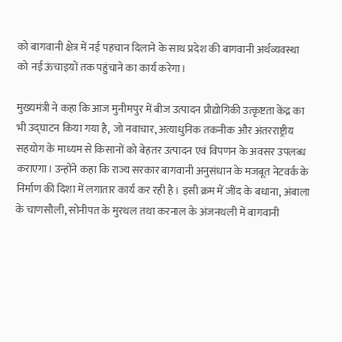को बागवानी क्षेत्र में नई पहचान दिलाने के साथ प्रदेश की बागवानी अर्थव्यवस्था को नई ऊंचाइयों तक पहुंचाने का कार्य करेगा।

मुख्यमंत्री ने कहा कि आज मुनीमपुर में बीज उत्पादन प्रौद्योगिकी उत्कृष्टता केंद्र का भी उद्घाटन किया गया है, जो नवाचार, अत्याधुनिक तकनीक और अंतरराष्ट्रीय सहयोग के माध्यम से किसानों को बेहतर उत्पादन एवं विपणन के अवसर उपलब्ध कराएगा। उन्होंने कहा कि राज्य सरकार बागवानी अनुसंधान के मजबूत नेटवर्क के निर्माण की दिशा में लगातार कार्य कर रही है। इसी क्रम में जींद के बधाना, अंबाला के चाणसौली, सोनीपत के मुरथल तथा करनाल के अंजनथली में बागवानी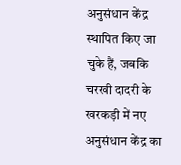अनुसंधान केंद्र स्थापित किए जा चुके हैं, जबकि चरखी दादरी के खरकड़ी में नए अनुसंधान केंद्र का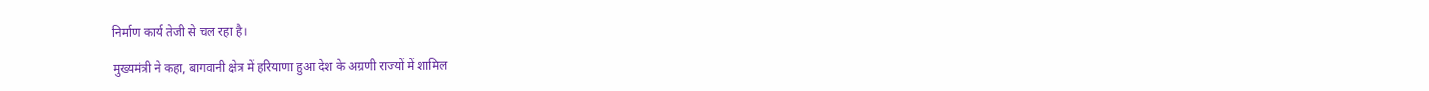निर्माण कार्य तेजी से चल रहा है।

मुख्यमंत्री ने कहा, बागवानी क्षेत्र में हरियाणा हुआ देश के अग्रणी राज्यों में शामिल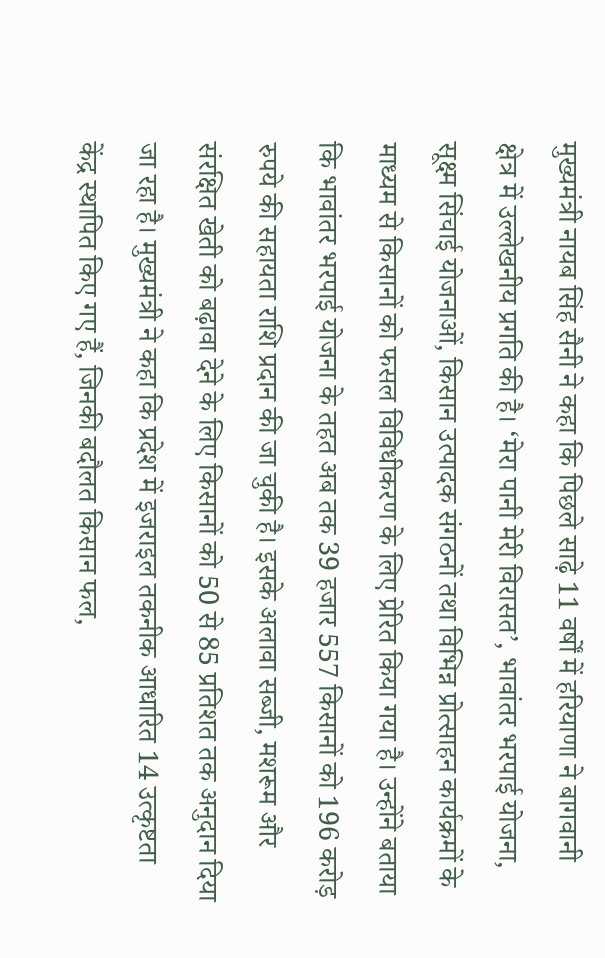मुख्यमंत्री नायब सिंह सैनी ने कहा कि पिछले साढ़े 11 वर्षों में हरियाणा ने बागवानी क्षेत्र में उल्लेखनीय प्रगति की है। ‘मेरा पानी मेरी विरासत’, भावांतर भरपाई योजना, सूक्ष्म सिंचाई योजनाओं, किसान उत्पादक संगठनों तथा विभिन्न प्रोत्साहन कार्यक्रमों के माध्यम से किसानों को फसल विविधीकरण के लिए प्रेरित किया गया है। उन्होंने बताया कि भावांतर भरपाई योजना के तहत अब तक 39 हजार 557 किसानों को 196 करोड़ रुपये की सहायता राशि प्रदान की जा चुकी है। इसके अलावा सब्जी, मशरूम और संरक्षित खेती को बढ़ावा देने के लिए किसानों को 50 से 85 प्रतिशत तक अनुदान दिया जा रहा है। मुख्यमंत्री ने कहा कि प्रदेश में इजराइल तकनीक आधारित 14 उत्कृष्टता केंद्र स्थापित किए गए हैं, जिनकी बदौलत किसान फल,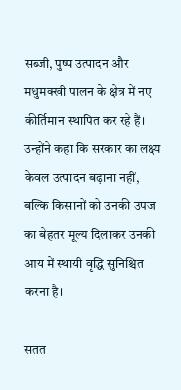सब्जी, पुष्प उत्पादन और मधुमक्खी पालन के क्षेत्र में नए कीर्तिमान स्थापित कर रहे हैं। उन्होंने कहा कि सरकार का लक्ष्य केवल उत्पादन बढ़ाना नहीं, बल्कि किसानों को उनकी उपज का बेहतर मूल्य दिलाकर उनकी आय में स्थायी वृद्धि सुनिश्चित करना है।

सतत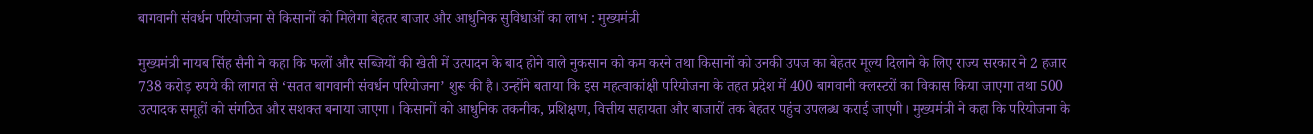बागवानी संवर्धन परियोजना से किसानों को मिलेगा बेहतर बाजार और आधुनिक सुविधाओं का लाभ : मुख्यमंत्री

मुख्यमंत्री नायब सिंह सैनी ने कहा कि फलों और सब्जियों की खेती में उत्पादन के बाद होने वाले नुकसान को कम करने तथा किसानों को उनकी उपज का बेहतर मूल्य दिलाने के लिए राज्य सरकार ने 2 हजार 738 करोड़ रुपये की लागत से ‘सतत बागवानी संवर्धन परियोजना’ शुरू की है। उन्होंने बताया कि इस महत्वाकांक्षी परियोजना के तहत प्रदेश में 400 बागवानी क्लस्टरों का विकास किया जाएगा तथा 500 उत्पादक समूहों को संगठित और सशक्त बनाया जाएगा। किसानों को आधुनिक तकनीक, प्रशिक्षण, वित्तीय सहायता और बाजारों तक बेहतर पहुंच उपलब्ध कराई जाएगी। मुख्यमंत्री ने कहा कि परियोजना के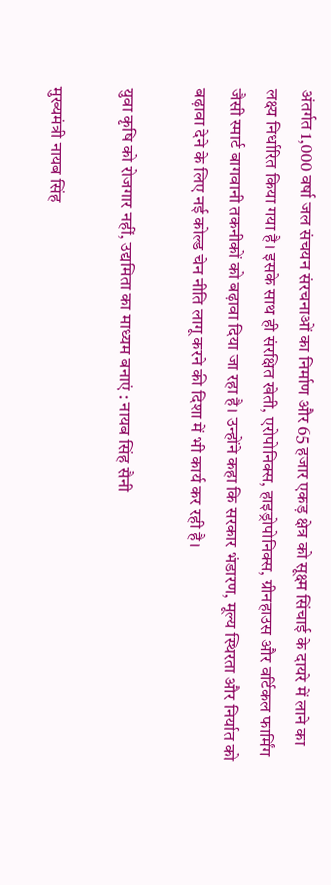अंतर्गत 1,000 वर्षा जल संचयन संरचनाओं का निर्माण और 65 हजार एकड़ क्षेत्र को सूक्ष्म सिंचाई के दायरे में लाने का लक्ष्य निर्धारित किया गया है। इसके साथ ही संरक्षित खेती, एरोपोनिक्स, हाइड्रोपोनिक्स, ग्रीनहाउस और वर्टिकल फार्मिंग जैसी स्मार्ट बागवानी तकनीकों को बढ़ावा दिया जा रहा है। उन्होंने कहा कि सरकार भंडारण, मूल्य स्थिरता और निर्यात को बढ़ावा देने के लिए नई कोल्ड चेन नीति लागू करने की दिशा में भी कार्य कर रही है।

युवा कृषि को रोजगार नहीं, उद्यमिता का माध्यम बनाएं : नायब सिंह सैनी

मुख्यमंत्री नायब सिंह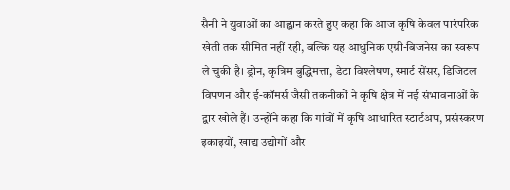सैनी ने युवाओं का आह्वान करते हुए कहा कि आज कृषि केवल पारंपरिक खेती तक सीमित नहीं रही, बल्कि यह आधुनिक एग्री-बिजनेस का स्वरूप ले चुकी है। ड्रोन, कृत्रिम बुद्धिमत्ता, डेटा विश्लेषण, स्मार्ट सेंसर, डिजिटल विपणन और ई-कॉमर्स जैसी तकनीकों ने कृषि क्षेत्र में नई संभावनाओं के द्वार खोले हैं। उन्होंने कहा कि गांवों में कृषि आधारित स्टार्टअप, प्रसंस्करण इकाइयों, खाद्य उद्योगों और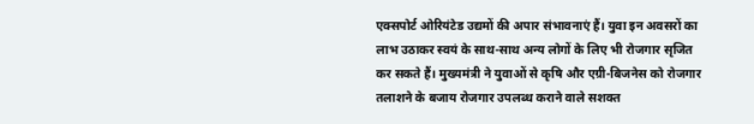एक्सपोर्ट ओरियंटेड उद्यमों की अपार संभावनाएं हैं। युवा इन अवसरों का लाभ उठाकर स्वयं के साथ-साथ अन्य लोगों के लिए भी रोजगार सृजित कर सकते हैं। मुख्यमंत्री ने युवाओं से कृषि और एग्री-बिजनेस को रोजगार तलाशने के बजाय रोजगार उपलब्ध कराने वाले सशक्त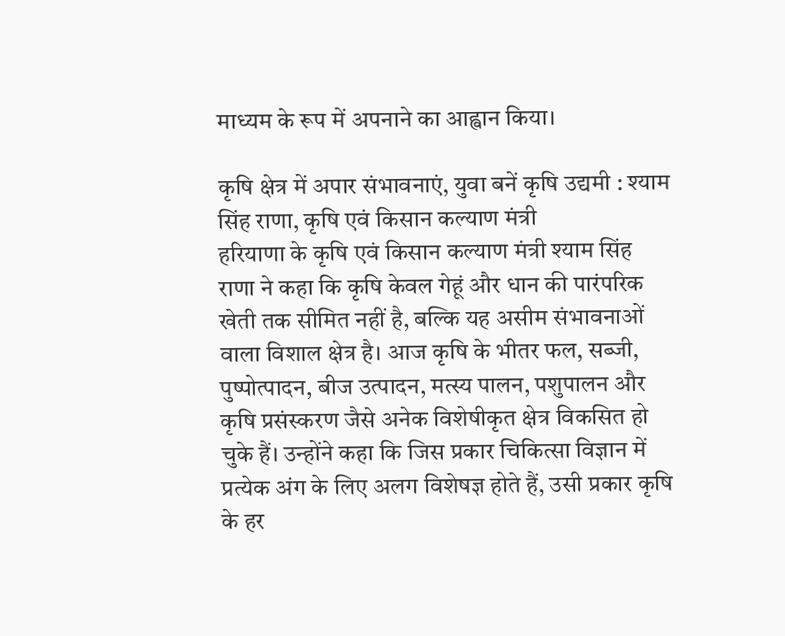माध्यम के रूप में अपनाने का आह्वान किया।

कृषि क्षेत्र में अपार संभावनाएं, युवा बनें कृषि उद्यमी : श्याम सिंह राणा, कृषि एवं किसान कल्याण मंत्री
हरियाणा के कृषि एवं किसान कल्याण मंत्री श्याम सिंह राणा ने कहा कि कृषि केवल गेहूं और धान की पारंपरिक खेती तक सीमित नहीं है, बल्कि यह असीम संभावनाओं वाला विशाल क्षेत्र है। आज कृषि के भीतर फल, सब्जी, पुष्पोत्पादन, बीज उत्पादन, मत्स्य पालन, पशुपालन और कृषि प्रसंस्करण जैसे अनेक विशेषीकृत क्षेत्र विकसित हो चुके हैं। उन्होंने कहा कि जिस प्रकार चिकित्सा विज्ञान में प्रत्येक अंग के लिए अलग विशेषज्ञ होते हैं, उसी प्रकार कृषि के हर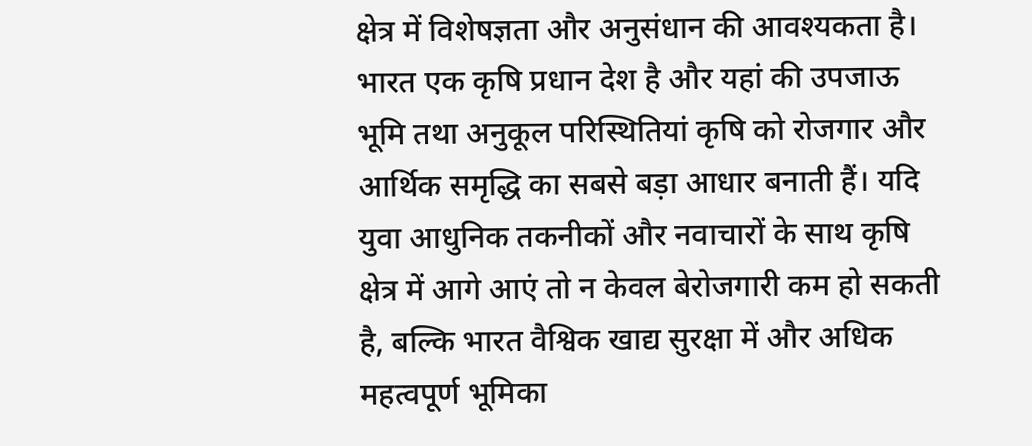क्षेत्र में विशेषज्ञता और अनुसंधान की आवश्यकता है। भारत एक कृषि प्रधान देश है और यहां की उपजाऊ भूमि तथा अनुकूल परिस्थितियां कृषि को रोजगार और आर्थिक समृद्धि का सबसे बड़ा आधार बनाती हैं। यदि युवा आधुनिक तकनीकों और नवाचारों के साथ कृषि क्षेत्र में आगे आएं तो न केवल बेरोजगारी कम हो सकती है, बल्कि भारत वैश्विक खाद्य सुरक्षा में और अधिक महत्वपूर्ण भूमिका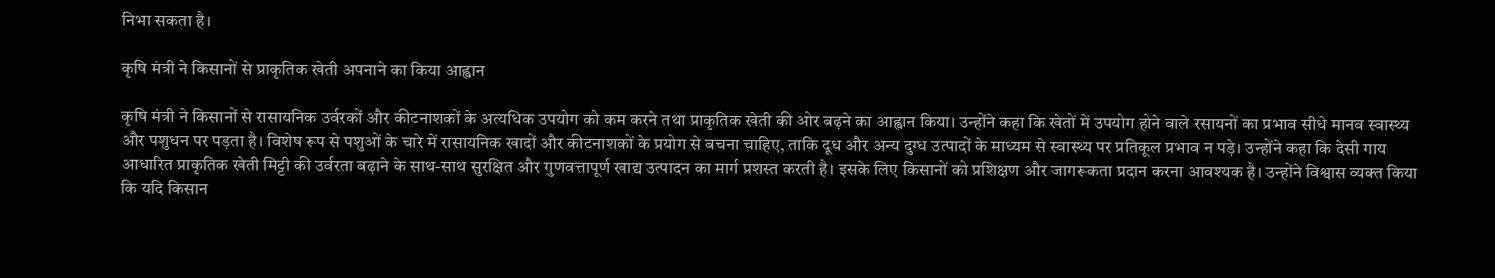निभा सकता है।

कृषि मंत्री ने किसानों से प्राकृतिक खेती अपनाने का किया आह्वान

कृषि मंत्री ने किसानों से रासायनिक उर्वरकों और कीटनाशकों के अत्यधिक उपयोग को कम करने तथा प्राकृतिक खेती की ओर बढ़ने का आह्वान किया। उन्होंने कहा कि खेतों में उपयोग होने वाले रसायनों का प्रभाव सीधे मानव स्वास्थ्य और पशुधन पर पड़ता है। विशेष रूप से पशुओं के चारे में रासायनिक खादों और कीटनाशकों के प्रयोग से बचना चाहिए, ताकि दूध और अन्य दुग्ध उत्पादों के माध्यम से स्वास्थ्य पर प्रतिकूल प्रभाव न पड़े। उन्होंने कहा कि देसी गाय आधारित प्राकृतिक खेती मिट्टी की उर्वरता बढ़ाने के साथ-साथ सुरक्षित और गुणवत्तापूर्ण खाद्य उत्पादन का मार्ग प्रशस्त करती है। इसके लिए किसानों को प्रशिक्षण और जागरूकता प्रदान करना आवश्यक है। उन्होंने विश्वास व्यक्त किया कि यदि किसान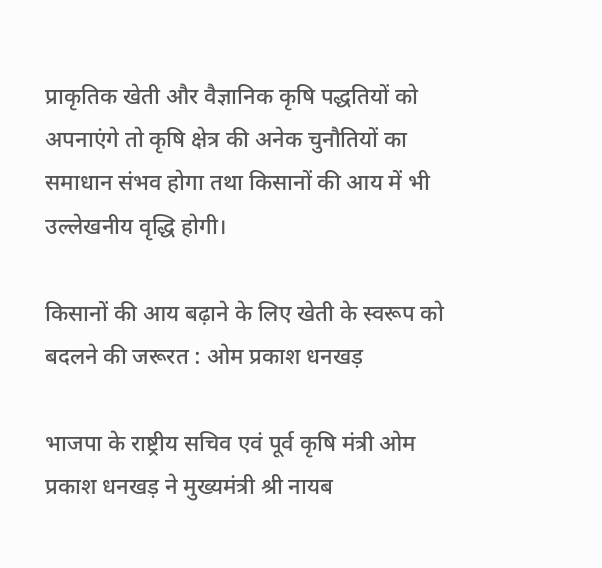प्राकृतिक खेती और वैज्ञानिक कृषि पद्धतियों को अपनाएंगे तो कृषि क्षेत्र की अनेक चुनौतियों का समाधान संभव होगा तथा किसानों की आय में भी उल्लेखनीय वृद्धि होगी।

किसानों की आय बढ़ाने के लिए खेती के स्वरूप को बदलने की जरूरत : ओम प्रकाश धनखड़

भाजपा के राष्ट्रीय सचिव एवं पूर्व कृषि मंत्री ओम प्रकाश धनखड़ ने मुख्यमंत्री श्री नायब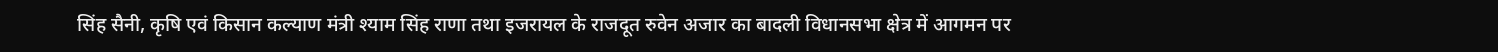सिंह सैनी, कृषि एवं किसान कल्याण मंत्री श्याम सिंह राणा तथा इजरायल के राजदूत रुवेन अजार का बादली विधानसभा क्षेत्र में आगमन पर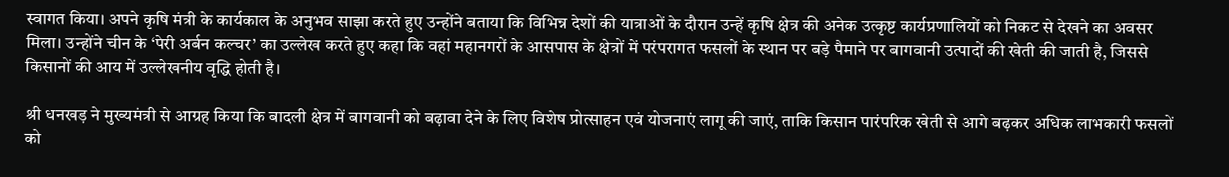स्वागत किया। अपने कृषि मंत्री के कार्यकाल के अनुभव साझा करते हुए उन्होंने बताया कि विभिन्न देशों की यात्राओं के दौरान उन्हें कृषि क्षेत्र की अनेक उत्कृष्ट कार्यप्रणालियों को निकट से देखने का अवसर मिला। उन्होंने चीन के ‘पेरी अर्बन कल्चर’ का उल्लेख करते हुए कहा कि वहां महानगरों के आसपास के क्षेत्रों में परंपरागत फसलों के स्थान पर बड़े पैमाने पर बागवानी उत्पादों की खेती की जाती है, जिससे किसानों की आय में उल्लेखनीय वृद्धि होती है।

श्री धनखड़ ने मुख्यमंत्री से आग्रह किया कि बादली क्षेत्र में बागवानी को बढ़ावा देने के लिए विशेष प्रोत्साहन एवं योजनाएं लागू की जाएं, ताकि किसान पारंपरिक खेती से आगे बढ़कर अधिक लाभकारी फसलों को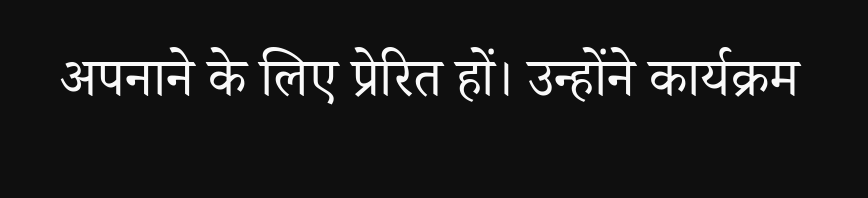अपनाने के लिए प्रेरित हों। उन्होंने कार्यक्रम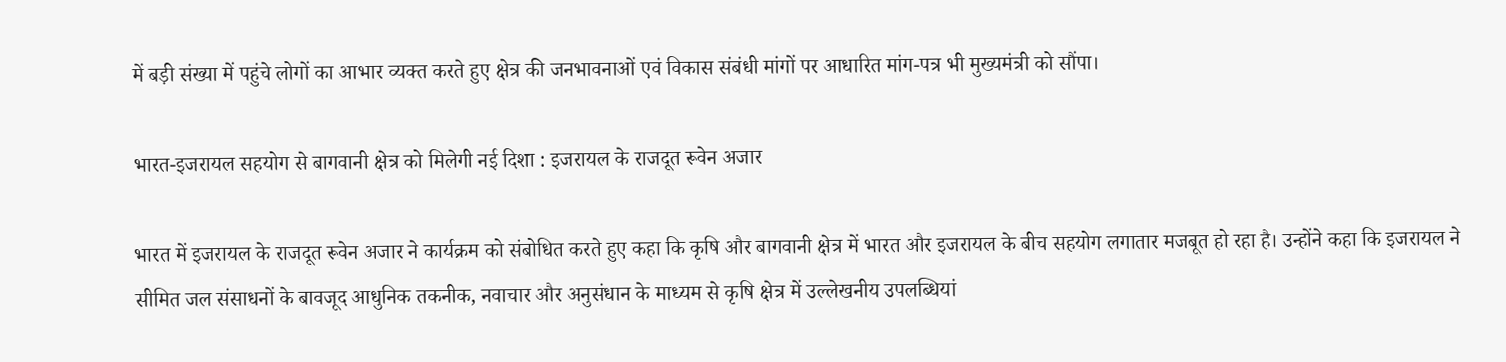में बड़ी संख्या में पहुंचे लोगों का आभार व्यक्त करते हुए क्षेत्र की जनभावनाओं एवं विकास संबंधी मांगों पर आधारित मांग-पत्र भी मुख्यमंत्री को सौंपा।

भारत-इजरायल सहयोग से बागवानी क्षेत्र को मिलेगी नई दिशा : इजरायल के राजदूत रूवेन अजार

भारत में इजरायल के राजदूत रूवेन अजार ने कार्यक्रम को संबोधित करते हुए कहा कि कृषि और बागवानी क्षेत्र में भारत और इजरायल के बीच सहयोग लगातार मजबूत हो रहा है। उन्होंने कहा कि इजरायल ने सीमित जल संसाधनों के बावजूद आधुनिक तकनीक, नवाचार और अनुसंधान के माध्यम से कृषि क्षेत्र में उल्लेखनीय उपलब्धियां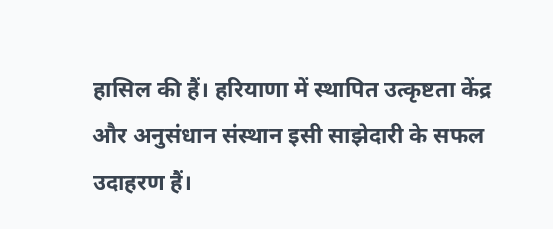हासिल की हैं। हरियाणा में स्थापित उत्कृष्टता केंद्र और अनुसंधान संस्थान इसी साझेदारी के सफल उदाहरण हैं।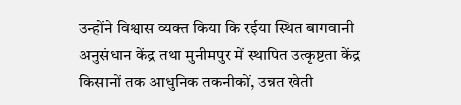उन्होंने विश्वास व्यक्त किया कि रईया स्थित बागवानी अनुसंधान केंद्र तथा मुनीमपुर में स्थापित उत्कृष्टता केंद्र किसानों तक आधुनिक तकनीकों, उन्नत खेती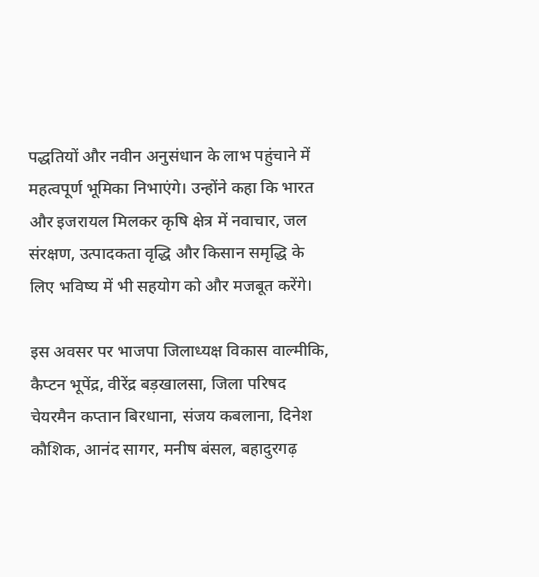पद्धतियों और नवीन अनुसंधान के लाभ पहुंचाने में महत्वपूर्ण भूमिका निभाएंगे। उन्होंने कहा कि भारत और इजरायल मिलकर कृषि क्षेत्र में नवाचार, जल संरक्षण, उत्पादकता वृद्धि और किसान समृद्धि के लिए भविष्य में भी सहयोग को और मजबूत करेंगे।

इस अवसर पर भाजपा जिलाध्यक्ष विकास वाल्मीकि, कैप्टन भूपेंद्र, वीरेंद्र बड़खालसा, जिला परिषद चेयरमैन कप्तान बिरधाना, संजय कबलाना, दिनेश कौशिक, आनंद सागर, मनीष बंसल, बहादुरगढ़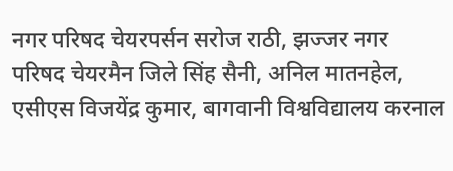नगर परिषद चेयरपर्सन सरोज राठी, झज्जर नगर परिषद चेयरमैन जिले सिंह सैनी, अनिल मातनहेल, एसीएस विजयेंद्र कुमार, बागवानी विश्वविद्यालय करनाल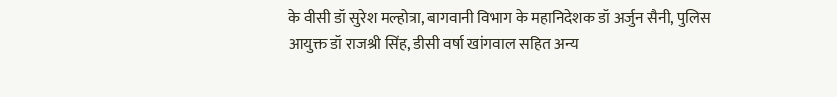के वीसी डॉ सुरेश मल्होत्रा, बागवानी विभाग के महानिदेशक डॉ अर्जुन सैनी, पुलिस आयुक्त डॉ राजश्री सिंह, डीसी वर्षा खांगवाल सहित अन्य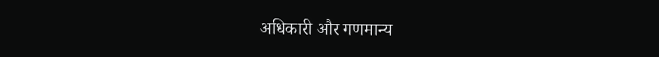अधिकारी और गणमान्य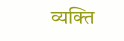व्यक्ति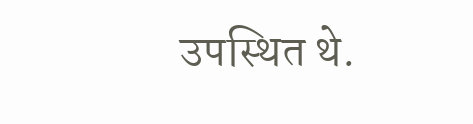उपस्थित थे.